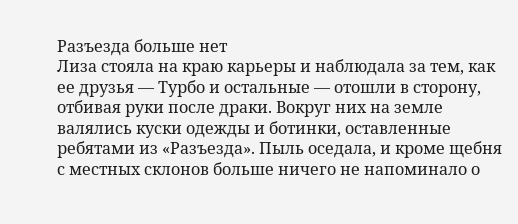Разъезда больше нет
Лиза стояла на краю карьеры и наблюдала за тем, как ее друзья — Турбо и остальные — отошли в сторону, отбивая руки после драки. Вокруг них на земле валялись куски одежды и ботинки, оставленные ребятами из «Разъезда». Пыль оседала, и кроме щебня с местных склонов больше ничего не напоминало о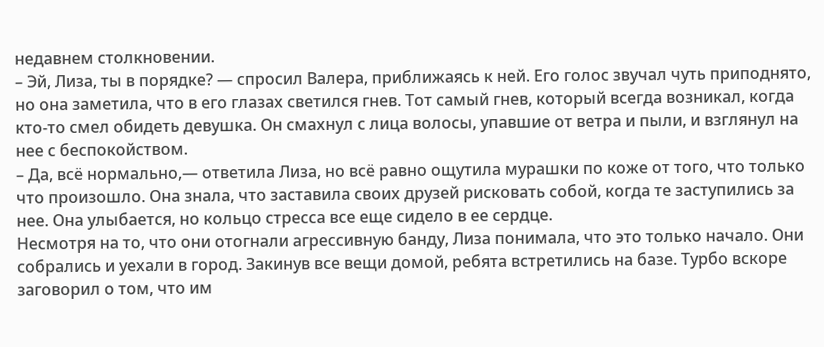недавнем столкновении.
– Эй, Лиза, ты в порядке? — спросил Валера, приближаясь к ней. Его голос звучал чуть приподнято, но она заметила, что в его глазах светился гнев. Тот самый гнев, который всегда возникал, когда кто-то смел обидеть девушка. Он смахнул с лица волосы, упавшие от ветра и пыли, и взглянул на нее с беспокойством.
– Да, всё нормально,— ответила Лиза, но всё равно ощутила мурашки по коже от того, что только что произошло. Она знала, что заставила своих друзей рисковать собой, когда те заступились за нее. Она улыбается, но кольцо стресса все еще сидело в ее сердце.
Несмотря на то, что они отогнали агрессивную банду, Лиза понимала, что это только начало. Они собрались и уехали в город. Закинув все вещи домой, ребята встретились на базе. Турбо вскоре заговорил о том, что им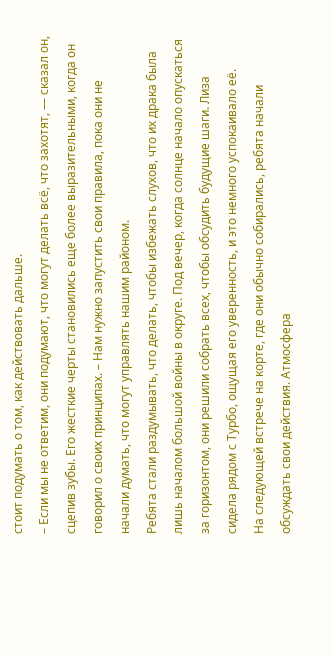стоит подумать о том, как действовать дальше.
– Если мы не ответим, они подумают, что могут делать всё, что захотят, — сказал он, сцепив зубы. Его жесткие черты становились еще более выразительными, когда он говорил о своих принципах. – Нам нужно запустить свои правила, пока они не начали думать, что могут управлять нашим районом.
Ребята стали раздумывать, что делать, чтобы избежать слухов, что их драка была лишь началом большой войны в округе. Под вечер, когда солнце начало опускаться за горизонтом, они решили собрать всех, чтобы обсудить будущие шаги. Лиза сидела рядом с Турбо, ощущая его уверенность, и это немного успокаивало её.
На следующей встрече на корте, где они обычно собирались, ребята начали обсуждать свои действия. Атмосфера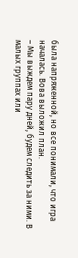была напряженной, но все понимали, что игра началась. Вова выложил план.
– Мы выждем пару дней, будем следить за ними. В малых группах или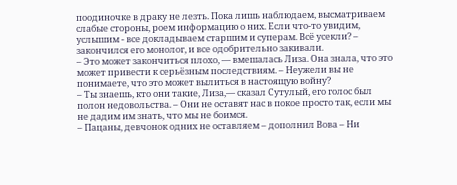поодиночке в драку не лезть. Пока лишь наблюдаем, высматриваем слабые стороны, роем информацию о них. Если что-то увидим, услышим - все докладываем старшим и суперам. Всё усекли? – закончился его монолог, и все одобрительно закивали.
– Это может закончиться плохо, — вмешалась Лиза. Она знала, что это может привести к серьёзным последствиям. – Неужели вы не понимаете, что это может вылиться в настоящую войну?
– Ты знаешь, кто они такие, Лиза,— сказал Сутулый, его голос был полон недовольства. – Они не оставят нас в покое просто так, если мы не дадим им знать, что мы не боимся.
– Пацаны, девчонок одних не оставляем – дополнил Вова – Ни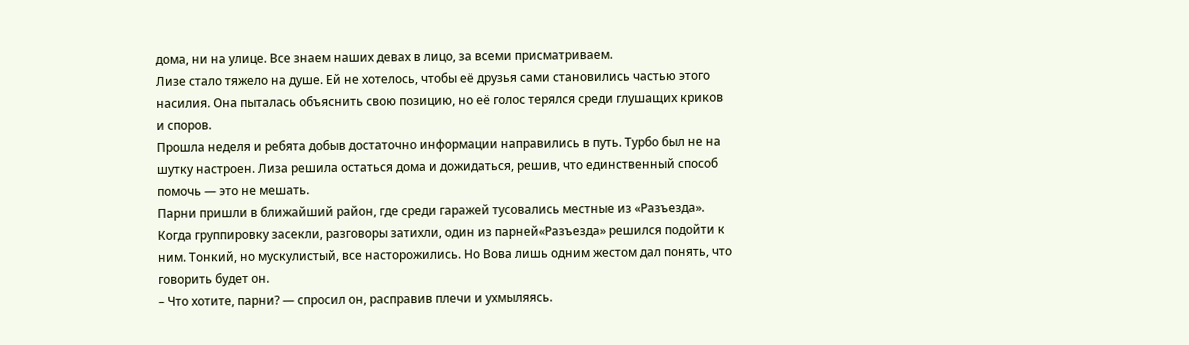дома, ни на улице. Все знаем наших девах в лицо, за всеми присматриваем.
Лизе стало тяжело на душе. Ей не хотелось, чтобы её друзья сами становились частью этого насилия. Она пыталась объяснить свою позицию, но её голос терялся среди глушащих криков и споров.
Прошла неделя и ребята добыв достаточно информации направились в путь. Турбо был не на шутку настроен. Лиза решила остаться дома и дожидаться, решив, что единственный способ помочь — это не мешать.
Парни пришли в ближайший район, где среди гаражей тусовались местные из «Разъезда».
Когда группировку засекли, разговоры затихли, один из парней«Разъезда» решился подойти к ним. Тонкий, но мускулистый, все насторожились. Но Вова лишь одним жестом дал понять, что говорить будет он.
– Что хотите, парни? — спросил он, расправив плечи и ухмыляясь.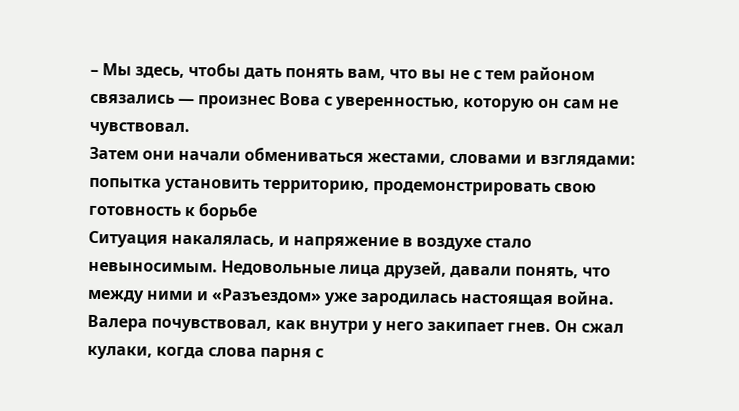– Мы здесь, чтобы дать понять вам, что вы не с тем районом связались — произнес Вова с уверенностью, которую он сам не чувствовал.
Затем они начали обмениваться жестами, словами и взглядами: попытка установить территорию, продемонстрировать свою готовность к борьбе
Ситуация накалялась, и напряжение в воздухе стало невыносимым. Недовольные лица друзей, давали понять, что между ними и «Разъездом» уже зародилась настоящая война.
Валера почувствовал, как внутри у него закипает гнев. Он сжал кулаки, когда слова парня с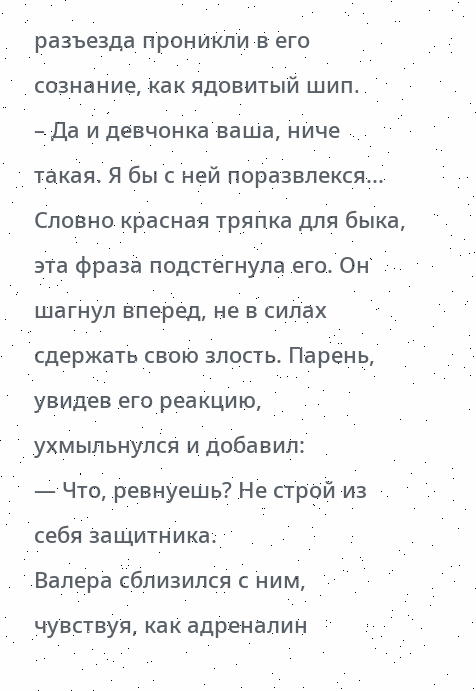разъезда проникли в его сознание, как ядовитый шип.
– Да и девчонка ваша, ниче такая. Я бы с ней поразвлекся...
Словно красная тряпка для быка, эта фраза подстегнула его. Он шагнул вперед, не в силах сдержать свою злость. Парень, увидев его реакцию, ухмыльнулся и добавил:
— Что, ревнуешь? Не строй из себя защитника.
Валера сблизился с ним, чувствуя, как адреналин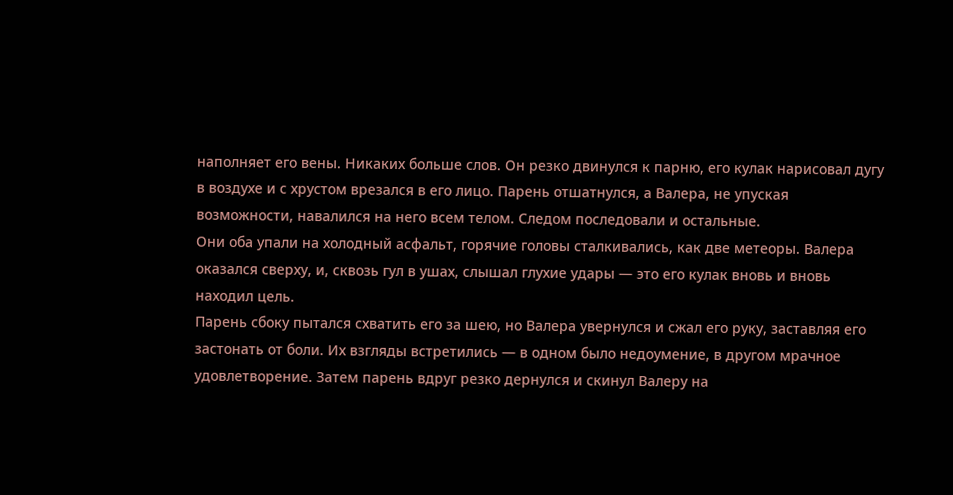наполняет его вены. Никаких больше слов. Он резко двинулся к парню, его кулак нарисовал дугу в воздухе и с хрустом врезался в его лицо. Парень отшатнулся, а Валера, не упуская возможности, навалился на него всем телом. Следом последовали и остальные.
Они оба упали на холодный асфальт, горячие головы сталкивались, как две метеоры. Валера оказался сверху, и, сквозь гул в ушах, слышал глухие удары — это его кулак вновь и вновь находил цель.
Парень сбоку пытался схватить его за шею, но Валера увернулся и сжал его руку, заставляя его застонать от боли. Их взгляды встретились — в одном было недоумение, в другом мрачное удовлетворение. Затем парень вдруг резко дернулся и скинул Валеру на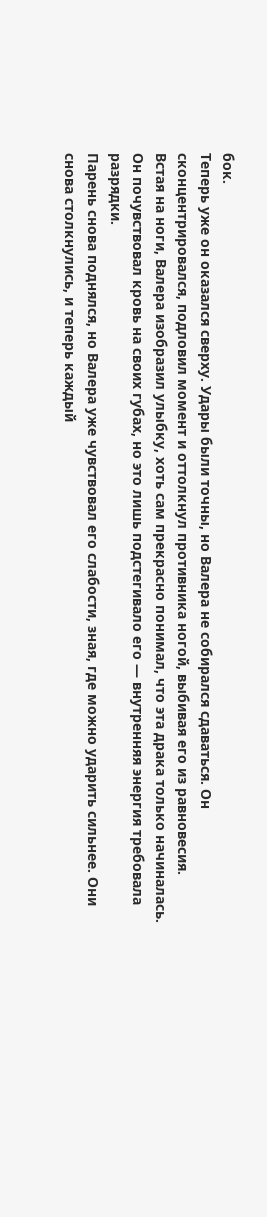бок.
Теперь уже он оказался сверху. Удары были точны, но Валера не собирался сдаваться. Он сконцентрировался, подловил момент и оттолкнул противника ногой, выбивая его из равновесия.
Встая на ноги, Валера изобразил улыбку, хоть сам прекрасно понимал, что эта драка только начиналась. Он почувствовал кровь на своих губах, но это лишь подстегивало его — внутренняя энергия требовала разрядки.
Парень снова поднялся, но Валера уже чувствовал его слабости, зная, где можно ударить сильнее. Они снова столкнулись, и теперь каждый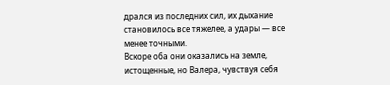дрался из последних сил, их дыхание становилось все тяжелее, а удары — все менее точными.
Вскоре оба они оказались на земле, истощенные, но Валера, чувствуя себя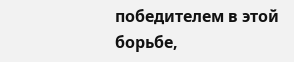победителем в этой борьбе,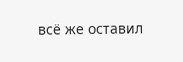всё же оставил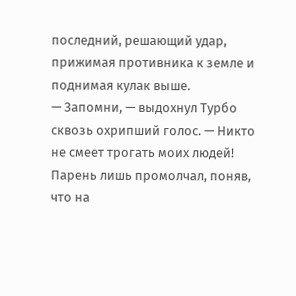последний, решающий удар, прижимая противника к земле и поднимая кулак выше.
— Запомни, — выдохнул Турбо сквозь охрипший голос. — Никто не смеет трогать моих людей!
Парень лишь промолчал, поняв, что на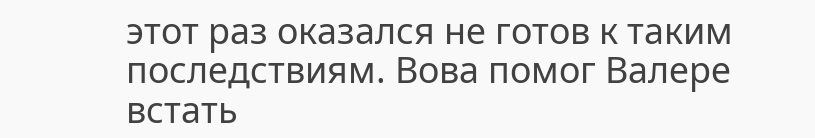этот раз оказался не готов к таким последствиям. Вова помог Валере встать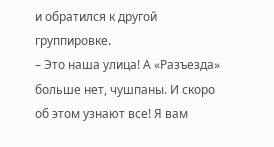и обратился к другой группировке.
– Это наша улица! А «Разъезда» больше нет, чушпаны. И скоро об этом узнают все! Я вам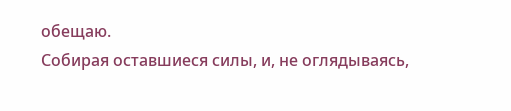обещаю.
Собирая оставшиеся силы, и, не оглядываясь,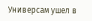Универсам ушел в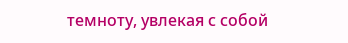темноту, увлекая с собой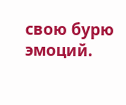свою бурю эмоций.